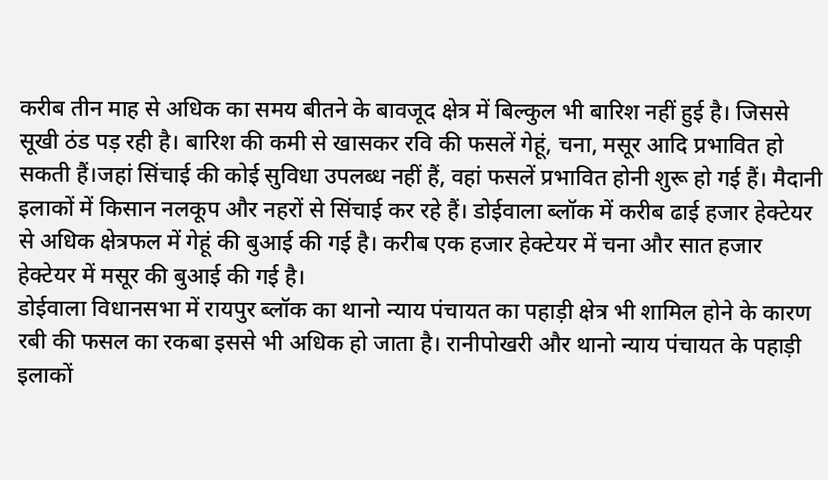करीब तीन माह से अधिक का समय बीतने के बावजूद क्षेत्र में बिल्कुल भी बारिश नहीं हुई है। जिससे सूखी ठंड पड़ रही है। बारिश की कमी से खासकर रवि की फसलें गेहूं, चना, मसूर आदि प्रभावित हो सकती हैं।जहां सिंचाई की कोई सुविधा उपलब्ध नहीं हैं, वहां फसलें प्रभावित होनी शुरू हो गई हैं। मैदानी इलाकों में किसान नलकूप और नहरों से सिंचाई कर रहे हैं। डोईवाला ब्लॉक में करीब ढाई हजार हेक्टेयर से अधिक क्षेत्रफल में गेहूं की बुआई की गई है। करीब एक हजार हेक्टेयर में चना और सात हजार हेक्टेयर में मसूर की बुआई की गई है।
डोईवाला विधानसभा में रायपुर ब्लॉक का थानो न्याय पंचायत का पहाड़ी क्षेत्र भी शामिल होने के कारण रबी की फसल का रकबा इससे भी अधिक हो जाता है। रानीपोखरी और थानो न्याय पंचायत के पहाड़ी इलाकों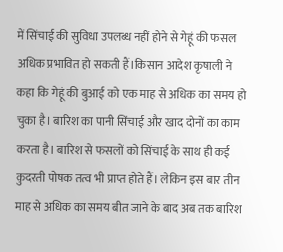में सिंचाई की सुविधा उपलब्ध नहीं होने से गेहूं की फसल अधिक प्रभावित हो सकती हैं।किसान आदेश कृषाली ने कहा कि गेहूं की बुआई को एक माह से अधिक का समय हो चुका है। बारिश का पानी सिंचाई और खाद दोनों का काम करता है। बारिश से फसलों को सिंचाई के साथ ही कई कुदरती पोषक तत्व भी प्राप्त होते हैं। लेकिन इस बार तीन माह से अधिक का समय बीत जाने के बाद अब तक बारिश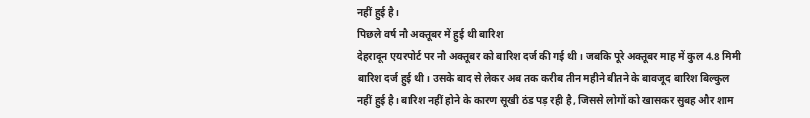नहीं हुई है।
पिछले वर्ष नौ अक्तूबर में हुई थी बारिश
देहरादून एयरपोर्ट पर नौ अक्तूबर को बारिश दर्ज की गई थी। जबकि पूरे अक्तूबर माह में कुल 4.8 मिमी बारिश दर्ज हुई थी। उसके बाद से लेकर अब तक करीब तीन महीने बीतने के बावजूद बारिश बिल्कुल नहीं हुई है। बारिश नहीं होने के कारण सूखी ठंड पड़ रही है, जिससे लोगों को खासकर सुबह और शाम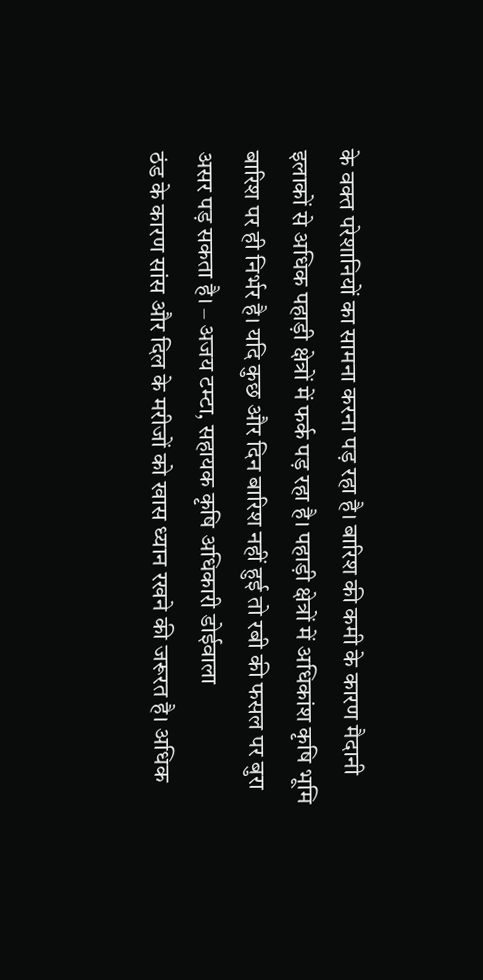के वक्त परेशानियों का सामना करना पड़ रहा है। बारिश की कमी के कारण मैदानी इलाकों से अधिक पहाड़ी क्षेत्रों में फर्क पड़ रहा है। पहाड़ी क्षेत्रों में अधिकांश कृषि भूमि बारिश पर ही निर्भर है। यदि कुछ और दिन बारिश नहीं हुई तो रबी की फसल पर बुरा असर पड़ सकता है। – अजय टम्टा, सहायक कृषि अधिकारी डोईवाला
ठंड के कारण सांस और दिल के मरीजों को खास ध्यान रखने की जरूरत है। अधिक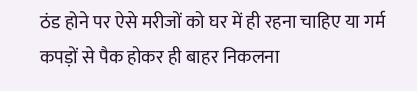ठंड होने पर ऐसे मरीजों को घर में ही रहना चाहिए या गर्म कपड़ों से पैक होकर ही बाहर निकलना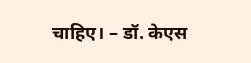चाहिए। – डॉ. केएस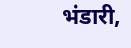भंडारी,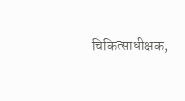चिकित्साधीक्षक,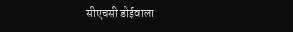सीएचसी डोईवाला